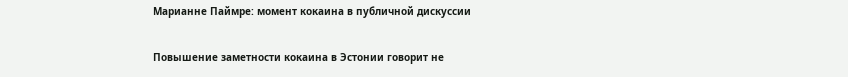Марианне Паймре: момент кокаина в публичной дискуссии

Повышение заметности кокаина в Эстонии говорит не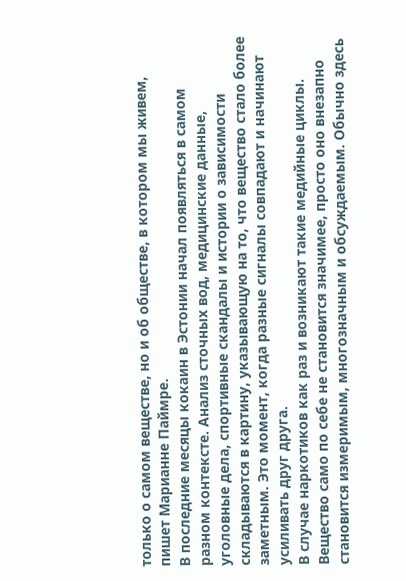только о самом веществе, но и об обществе, в котором мы живем, пишет Марианне Паймре.
В последние месяцы кокаин в Эстонии начал появляться в самом разном контексте. Анализ сточных вод, медицинские данные, уголовные дела, спортивные скандалы и истории о зависимости складываются в картину, указывающую на то, что вещество стало более заметным. Это момент, когда разные сигналы совпадают и начинают усиливать друг друга.
В случае наркотиков как раз и возникают такие медийные циклы. Вещество само по себе не становится значимее, просто оно внезапно становится измеримым, многозначным и обсуждаемым. Обычно здесь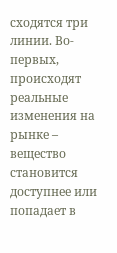сходятся три линии. Во-первых, происходят реальные изменения на рынке – вещество становится доступнее или попадает в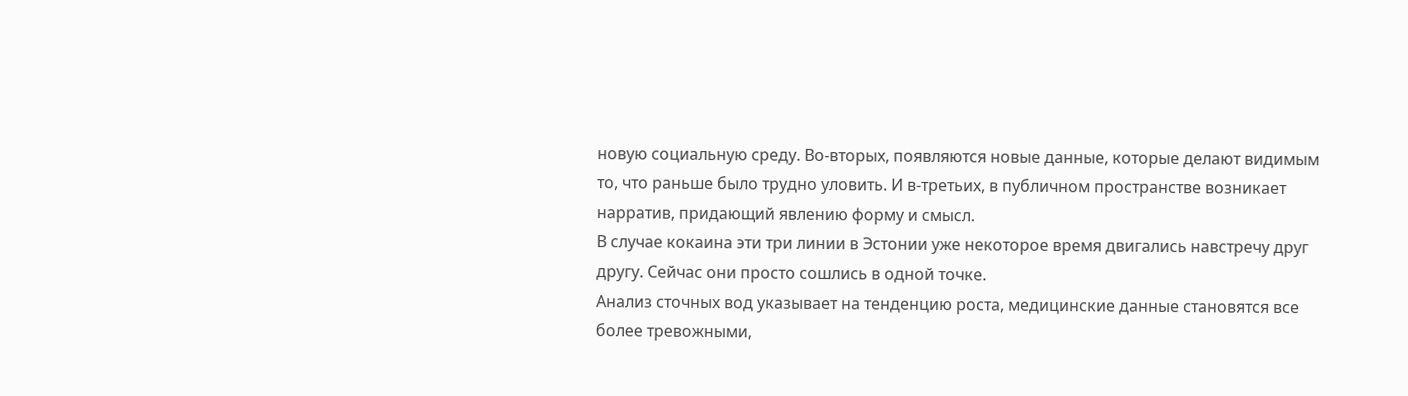новую социальную среду. Во-вторых, появляются новые данные, которые делают видимым то, что раньше было трудно уловить. И в-третьих, в публичном пространстве возникает нарратив, придающий явлению форму и смысл.
В случае кокаина эти три линии в Эстонии уже некоторое время двигались навстречу друг другу. Сейчас они просто сошлись в одной точке.
Анализ сточных вод указывает на тенденцию роста, медицинские данные становятся все более тревожными,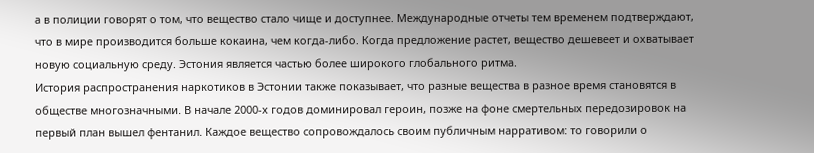а в полиции говорят о том, что вещество стало чище и доступнее. Международные отчеты тем временем подтверждают, что в мире производится больше кокаина, чем когда-либо. Когда предложение растет, вещество дешевеет и охватывает новую социальную среду. Эстония является частью более широкого глобального ритма.
История распространения наркотиков в Эстонии также показывает, что разные вещества в разное время становятся в обществе многозначными. В начале 2000-х годов доминировал героин, позже на фоне смертельных передозировок на первый план вышел фентанил. Каждое вещество сопровождалось своим публичным нарративом: то говорили о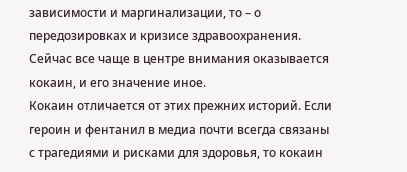зависимости и маргинализации, то – о передозировках и кризисе здравоохранения. Сейчас все чаще в центре внимания оказывается кокаин, и его значение иное.
Кокаин отличается от этих прежних историй. Если героин и фентанил в медиа почти всегда связаны с трагедиями и рисками для здоровья, то кокаин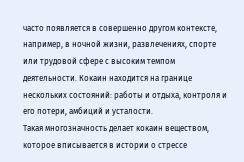часто появляется в совершенно другом контексте, например, в ночной жизни, развлечениях, спорте или трудовой сфере с высоким темпом деятельности. Кокаин находится на границе нескольких состояний: работы и отдыха, контроля и его потери, амбиций и усталости.
Такая многозначность делает кокаин веществом, которое вписывается в истории о стрессе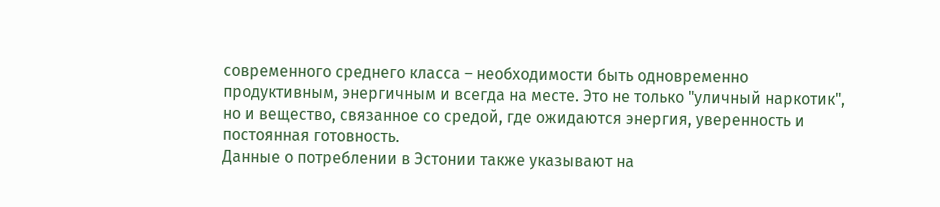современного среднего класса – необходимости быть одновременно продуктивным, энергичным и всегда на месте. Это не только "уличный наркотик", но и вещество, связанное со средой, где ожидаются энергия, уверенность и постоянная готовность.
Данные о потреблении в Эстонии также указывают на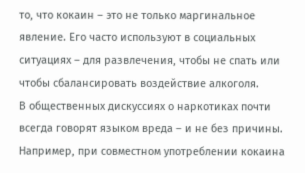то, что кокаин – это не только маргинальное явление. Его часто используют в социальных ситуациях – для развлечения, чтобы не спать или чтобы сбалансировать воздействие алкоголя.
В общественных дискуссиях о наркотиках почти всегда говорят языком вреда – и не без причины. Например, при совместном употреблении кокаина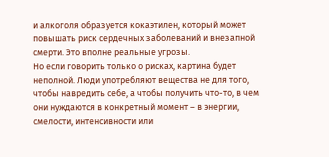и алкоголя образуется кокаэтилен, который может повышать риск сердечных заболеваний и внезапной смерти. Это вполне реальные угрозы.
Но если говорить только о рисках, картина будет неполной. Люди употребляют вещества не для того, чтобы навредить себе, а чтобы получить что-то, в чем они нуждаются в конкретный момент – в энергии, смелости, интенсивности или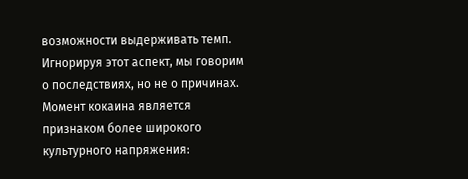возможности выдерживать темп. Игнорируя этот аспект, мы говорим о последствиях, но не о причинах.
Момент кокаина является признаком более широкого культурного напряжения: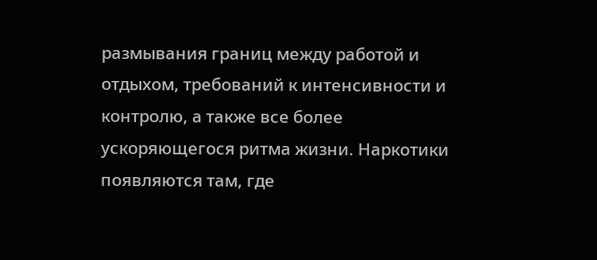размывания границ между работой и отдыхом, требований к интенсивности и контролю, а также все более ускоряющегося ритма жизни. Наркотики появляются там, где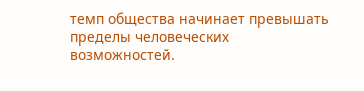темп общества начинает превышать пределы человеческих возможностей.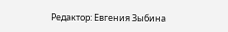Редактор: Евгения Зыбина